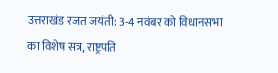उत्तराखंड रजत जयंती: 3-4 नवंबर को विधानसभा का विशेष सत्र, राष्ट्रपति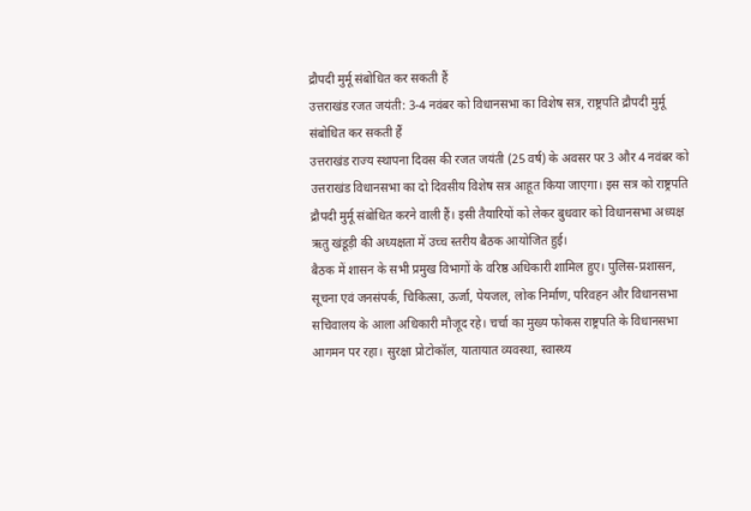द्रौपदी मुर्मू संबोधित कर सकती हैं
उत्तराखंड रजत जयंती: 3-4 नवंबर को विधानसभा का विशेष सत्र, राष्ट्रपति द्रौपदी मुर्मू संबोधित कर सकती हैं
उत्तराखंड राज्य स्थापना दिवस की रजत जयंती (25 वर्ष) के अवसर पर 3 और 4 नवंबर को उत्तराखंड विधानसभा का दो दिवसीय विशेष सत्र आहूत किया जाएगा। इस सत्र को राष्ट्रपति द्रौपदी मुर्मू संबोधित करने वाली हैं। इसी तैयारियों को लेकर बुधवार को विधानसभा अध्यक्ष ऋतु खंडूड़ी की अध्यक्षता में उच्च स्तरीय बैठक आयोजित हुई।
बैठक में शासन के सभी प्रमुख विभागों के वरिष्ठ अधिकारी शामिल हुए। पुलिस-प्रशासन, सूचना एवं जनसंपर्क, चिकित्सा, ऊर्जा, पेयजल, लोक निर्माण, परिवहन और विधानसभा सचिवालय के आला अधिकारी मौजूद रहे। चर्चा का मुख्य फोकस राष्ट्रपति के विधानसभा आगमन पर रहा। सुरक्षा प्रोटोकॉल, यातायात व्यवस्था, स्वास्थ्य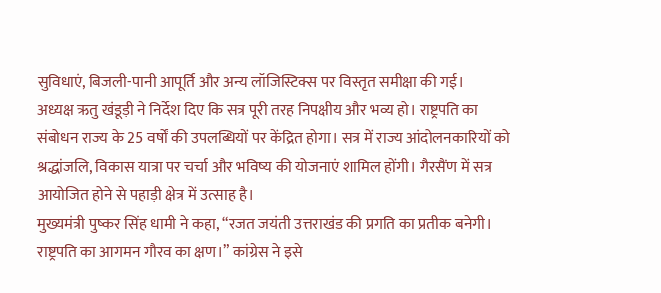सुविधाएं, बिजली-पानी आपूर्ति और अन्य लॉजिस्टिक्स पर विस्तृत समीक्षा की गई।
अध्यक्ष ऋतु खंडूड़ी ने निर्देश दिए कि सत्र पूरी तरह निपक्षीय और भव्य हो। राष्ट्रपति का संबोधन राज्य के 25 वर्षों की उपलब्धियों पर केंद्रित होगा। सत्र में राज्य आंदोलनकारियों को श्रद्धांजलि, विकास यात्रा पर चर्चा और भविष्य की योजनाएं शामिल होंगी। गैरसैंण में सत्र आयोजित होने से पहाड़ी क्षेत्र में उत्साह है।
मुख्यमंत्री पुष्कर सिंह धामी ने कहा, “रजत जयंती उत्तराखंड की प्रगति का प्रतीक बनेगी। राष्ट्रपति का आगमन गौरव का क्षण।” कांग्रेस ने इसे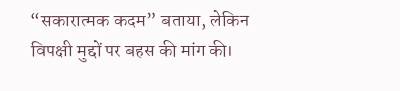“सकारात्मक कदम” बताया, लेकिन विपक्षी मुद्दों पर बहस की मांग की।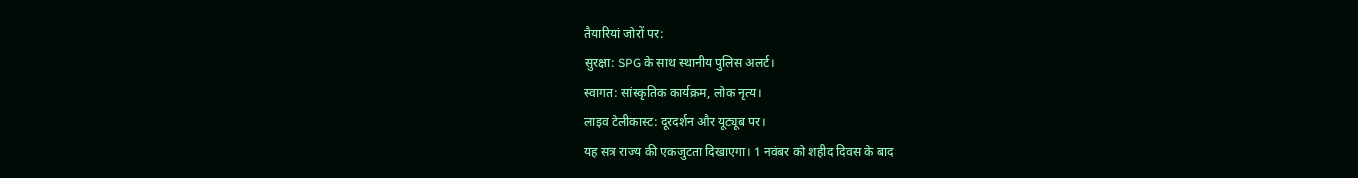तैयारियां जोरों पर:
सुरक्षा: SPG के साथ स्थानीय पुलिस अलर्ट।
स्वागत: सांस्कृतिक कार्यक्रम, लोक नृत्य।
लाइव टेलीकास्ट: दूरदर्शन और यूट्यूब पर।
यह सत्र राज्य की एकजुटता दिखाएगा। 1 नवंबर को शहीद दिवस के बाद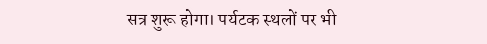सत्र शुरू होगा। पर्यटक स्थलों पर भी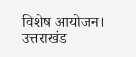विशेष आयोजन। उत्तराखंड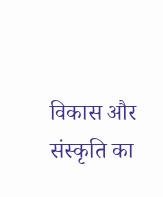विकास और संस्कृति का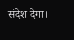संदेश देगा।